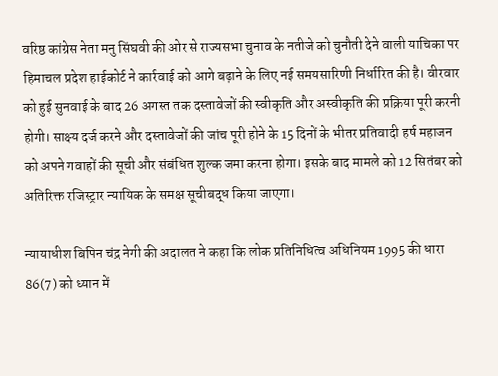वरिष्ठ कांग्रेस नेता मनु सिंघवी की ओर से राज्यसभा चुनाव के नतीजे को चुनौती देने वाली याचिका पर हिमाचल प्रदेश हाईकोर्ट ने कार्रवाई को आगे बढ़ाने के लिए नई समयसारिणी निर्धारित की है। वीरवार को हुई सुनवाई के बाद 26 अगस्त तक दस्तावेजों की स्वीकृति और अस्वीकृति की प्रक्रिया पूरी करनी होगी। साक्ष्य दर्ज करने और दस्तावेजों की जांच पूरी होने के 15 दिनों के भीतर प्रतिवादी हर्ष महाजन को अपने गवाहों की सूची और संबंधित शुल्क जमा करना होगा। इसके बाद मामले को 12 सितंबर को अतिरिक्त रजिस्ट्रार न्यायिक के समक्ष सूचीबद्ध किया जाएगा।

न्यायाधीश बिपिन चंद्र नेगी की अदालत ने कहा कि लोक प्रतिनिधित्व अधिनियम 1995 की धारा 86(7) को ध्यान में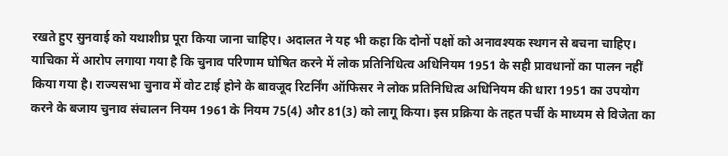रखते हुए सुनवाई को यथाशीघ्र पूरा किया जाना चाहिए। अदालत ने यह भी कहा कि दोनों पक्षों को अनावश्यक स्थगन से बचना चाहिए। याचिका में आरोप लगाया गया है कि चुनाव परिणाम घोषित करने में लोक प्रतिनिधित्व अधिनियम 1951 के सही प्रावधानों का पालन नहीं किया गया है। राज्यसभा चुनाव में वोट टाई होने के बावजूद रिटर्निंग ऑफिसर ने लोक प्रतिनिधित्व अधिनियम की धारा 1951 का उपयोग करने के बजाय चुनाव संचालन नियम 1961 के नियम 75(4) और 81(3) को लागू किया। इस प्रक्रिया के तहत पर्ची के माध्यम से विजेता का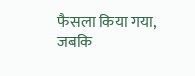फैसला किया गया, जबकि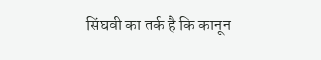सिंघवी का तर्क है कि कानून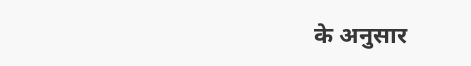के अनुसार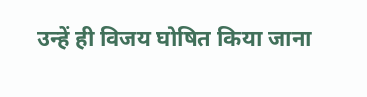उन्हें ही विजय घोषित किया जाना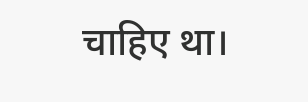चाहिए था।